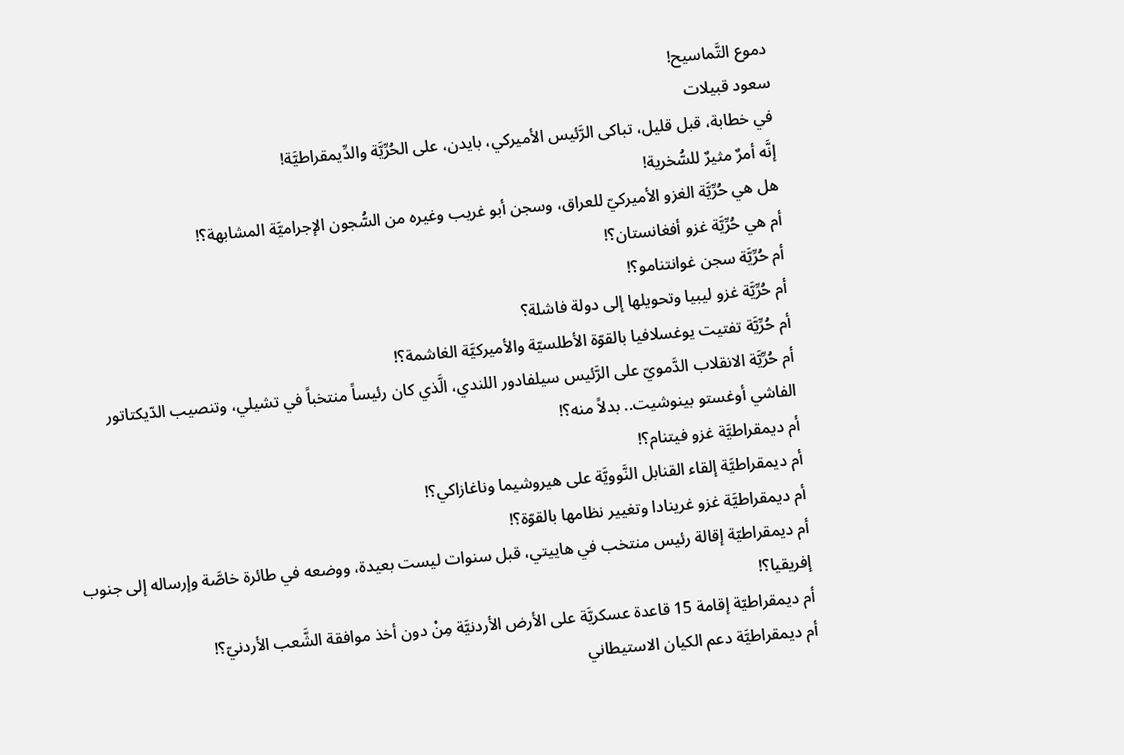دموع التَّماسيح!
سعود قبيلات
في خطابة، قبل قليل، تباكى الرَّئيس الأميركي، بايدن، على الحُرِّيَّة والدِّيمقراطيَّة!
إنَّه أمرٌ مثيرٌ للسُّخرية!
هل هي حُرِّيَّة الغزو الأميركيّ للعراق، وسجن أبو غريب وغيره من السُّجون الإجراميَّة المشابهة؟!
أم هي حُرِّيَّة غزو أفغانستان؟!
أم حُرِّيَّة سجن غوانتنامو؟!
أم حُرِّيَّة غزو ليبيا وتحويلها إلى دولة فاشلة؟
أم حُرِّيَّة تفتيت يوغسلافيا بالقوّة الأطلسيّة والأميركيَّة الغاشمة؟!
أم حُرِّيَّة الانقلاب الدَّمويّ على الرَّئيس سيلفادور اللندي، الَّذي كان رئيساً منتخباً في تشيلي، وتنصيب الدّيكتاتور الفاشي أوغستو بينوشيت.. بدلاً منه؟!
أم ديمقراطيَّة غزو فيتنام؟!
أم ديمقراطيَّة إلقاء القنابل النَّوويَّة على هيروشيما وناغازاكي؟!
أم ديمقراطيَّة غزو غرينادا وتغيير نظامها بالقوّة؟!
أم ديمقراطيّة إقالة رئيس منتخب في هاييتي، قبل سنوات ليست بعيدة، ووضعه في طائرة خاصَّة وإرساله إلى جنوب إفريقيا؟!
أم ديمقراطيّة إقامة 15 قاعدة عسكريَّة على الأرض الأردنيَّة مِنْ دون أخذ موافقة الشَّعب الأردنيّ؟!
أم ديمقراطيَّة دعم الكيان الاستيطاني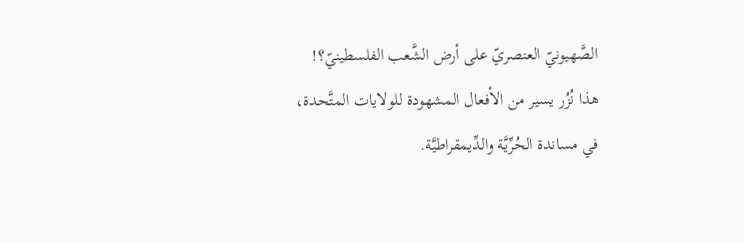الصَّهيونيّ العنصريّ على أرض الشَّعب الفلسطينيّ؟!
هذا نُزُر يسير من الأفعال المشهودة للولايات المتَّحدة، في مساندة الحُرِّيَّة والدِّيمقراطيَّة.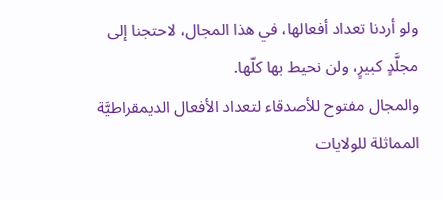ولو أردنا تعداد أفعالها، في هذا المجال، لاحتجنا إلى مجلَّدٍ كبيرٍ، ولن نحيط بها كلّها.
والمجال مفتوح للأصدقاء لتعداد الأفعال الديمقراطيَّة المماثلة للولايات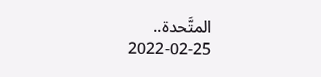المتَّحدة..
2022-02-25